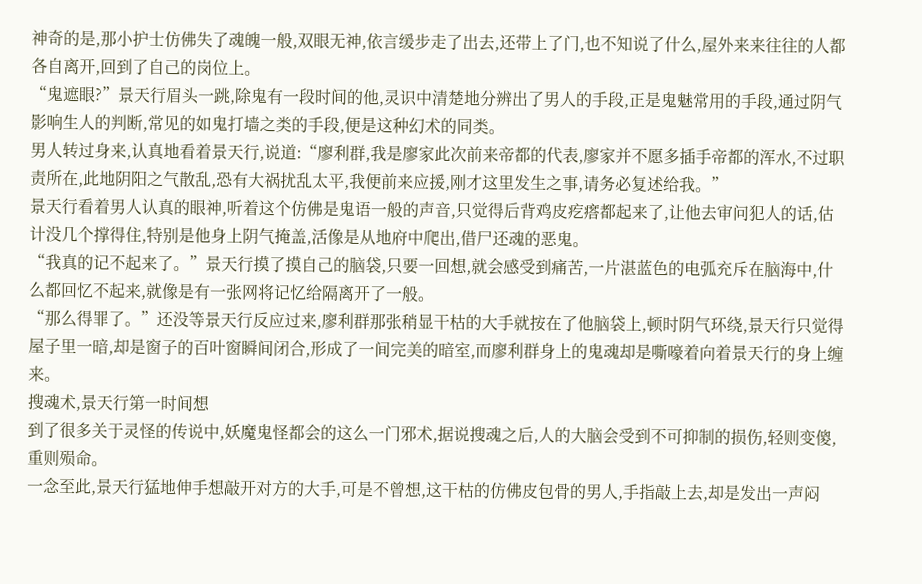神奇的是,那小护士仿佛失了魂魄一般,双眼无神,依言缓步走了出去,还带上了门,也不知说了什么,屋外来来往往的人都各自离开,回到了自己的岗位上。
“鬼遮眼?”景天行眉头一跳,除鬼有一段时间的他,灵识中清楚地分辨出了男人的手段,正是鬼魅常用的手段,通过阴气影响生人的判断,常见的如鬼打墙之类的手段,便是这种幻术的同类。
男人转过身来,认真地看着景天行,说道:“廖利群,我是廖家此次前来帝都的代表,廖家并不愿多插手帝都的浑水,不过职责所在,此地阴阳之气散乱,恐有大祸扰乱太平,我便前来应援,刚才这里发生之事,请务必复述给我。”
景天行看着男人认真的眼神,听着这个仿佛是鬼语一般的声音,只觉得后背鸡皮疙瘩都起来了,让他去审问犯人的话,估计没几个撑得住,特别是他身上阴气掩盖,活像是从地府中爬出,借尸还魂的恶鬼。
“我真的记不起来了。”景天行摸了摸自己的脑袋,只要一回想,就会感受到痛苦,一片湛蓝色的电弧充斥在脑海中,什么都回忆不起来,就像是有一张网将记忆给隔离开了一般。
“那么得罪了。”还没等景天行反应过来,廖利群那张稍显干枯的大手就按在了他脑袋上,顿时阴气环绕,景天行只觉得屋子里一暗,却是窗子的百叶窗瞬间闭合,形成了一间完美的暗室,而廖利群身上的鬼魂却是嘶嚎着向着景天行的身上缠来。
搜魂术,景天行第一时间想
到了很多关于灵怪的传说中,妖魔鬼怪都会的这么一门邪术,据说搜魂之后,人的大脑会受到不可抑制的损伤,轻则变傻,重则殒命。
一念至此,景天行猛地伸手想敲开对方的大手,可是不曾想,这干枯的仿佛皮包骨的男人,手指敲上去,却是发出一声闷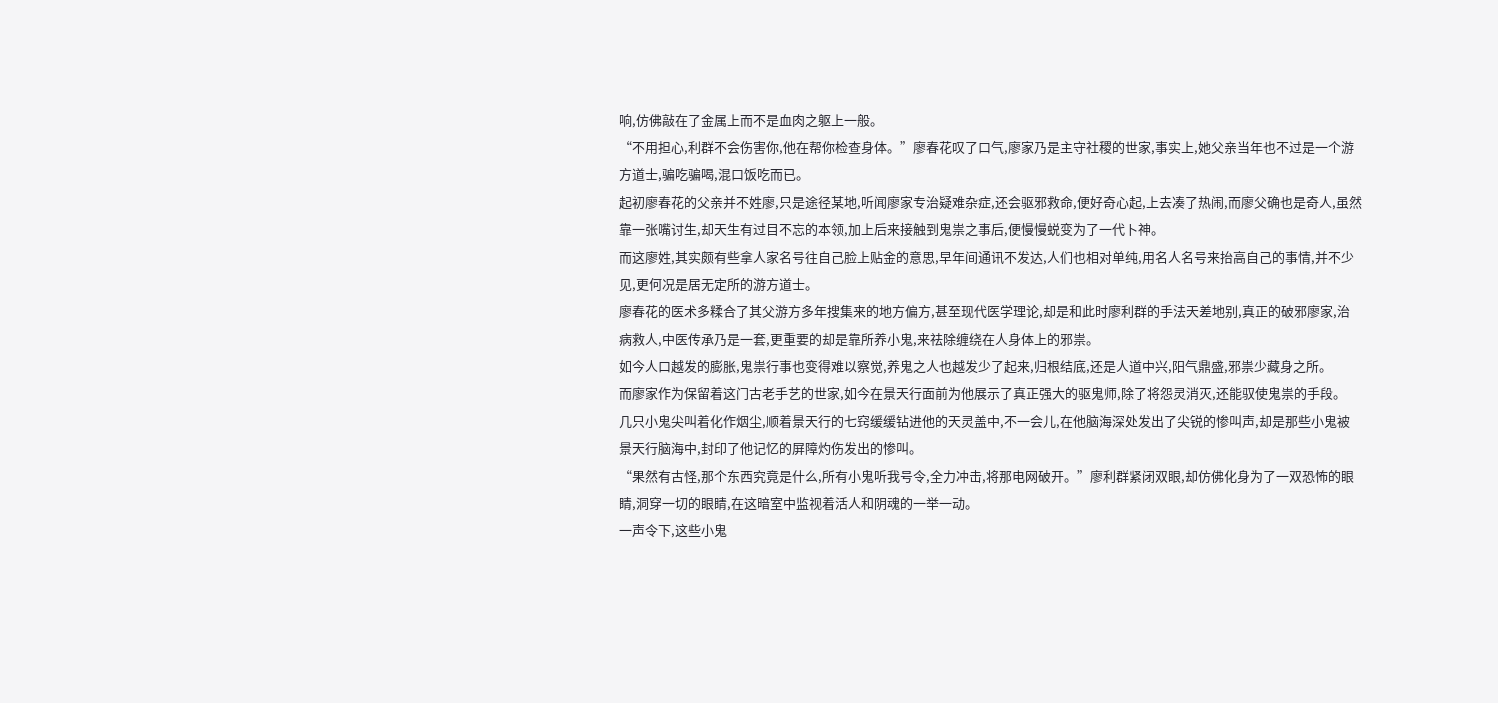响,仿佛敲在了金属上而不是血肉之躯上一般。
“不用担心,利群不会伤害你,他在帮你检查身体。”廖春花叹了口气,廖家乃是主守社稷的世家,事实上,她父亲当年也不过是一个游方道士,骗吃骗喝,混口饭吃而已。
起初廖春花的父亲并不姓廖,只是途径某地,听闻廖家专治疑难杂症,还会驱邪救命,便好奇心起,上去凑了热闹,而廖父确也是奇人,虽然靠一张嘴讨生,却天生有过目不忘的本领,加上后来接触到鬼祟之事后,便慢慢蜕变为了一代卜神。
而这廖姓,其实颇有些拿人家名号往自己脸上贴金的意思,早年间通讯不发达,人们也相对单纯,用名人名号来抬高自己的事情,并不少见,更何况是居无定所的游方道士。
廖春花的医术多糅合了其父游方多年搜集来的地方偏方,甚至现代医学理论,却是和此时廖利群的手法天差地别,真正的破邪廖家,治病救人,中医传承乃是一套,更重要的却是靠所养小鬼,来祛除缠绕在人身体上的邪祟。
如今人口越发的膨胀,鬼祟行事也变得难以察觉,养鬼之人也越发少了起来,归根结底,还是人道中兴,阳气鼎盛,邪祟少藏身之所。
而廖家作为保留着这门古老手艺的世家,如今在景天行面前为他展示了真正强大的驱鬼师,除了将怨灵消灭,还能驭使鬼祟的手段。
几只小鬼尖叫着化作烟尘,顺着景天行的七窍缓缓钻进他的天灵盖中,不一会儿,在他脑海深处发出了尖锐的惨叫声,却是那些小鬼被景天行脑海中,封印了他记忆的屏障灼伤发出的惨叫。
“果然有古怪,那个东西究竟是什么,所有小鬼听我号令,全力冲击,将那电网破开。”廖利群紧闭双眼,却仿佛化身为了一双恐怖的眼睛,洞穿一切的眼睛,在这暗室中监视着活人和阴魂的一举一动。
一声令下,这些小鬼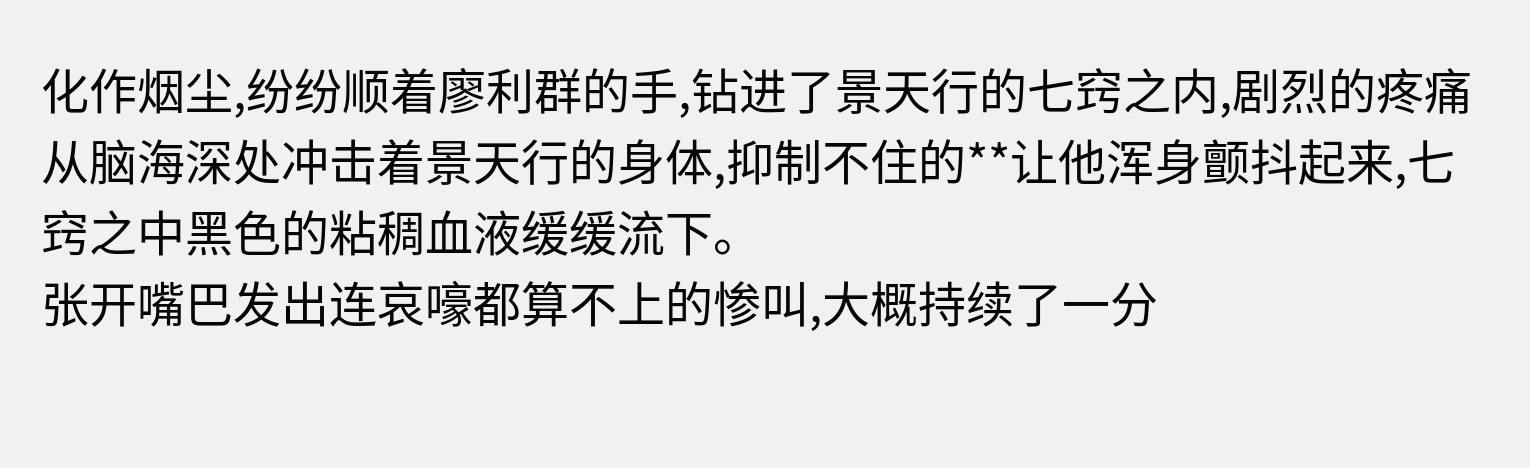化作烟尘,纷纷顺着廖利群的手,钻进了景天行的七窍之内,剧烈的疼痛从脑海深处冲击着景天行的身体,抑制不住的**让他浑身颤抖起来,七窍之中黑色的粘稠血液缓缓流下。
张开嘴巴发出连哀嚎都算不上的惨叫,大概持续了一分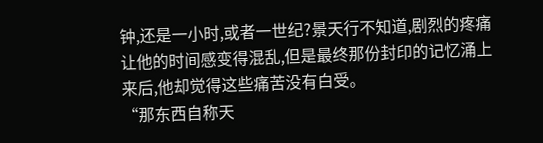钟,还是一小时,或者一世纪?景天行不知道,剧烈的疼痛让他的时间感变得混乱,但是最终那份封印的记忆涌上来后,他却觉得这些痛苦没有白受。
“那东西自称天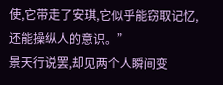使,它带走了安琪,它似乎能窃取记忆,还能操纵人的意识。”
景天行说罢,却见两个人瞬间变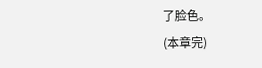了脸色。
(本章完)